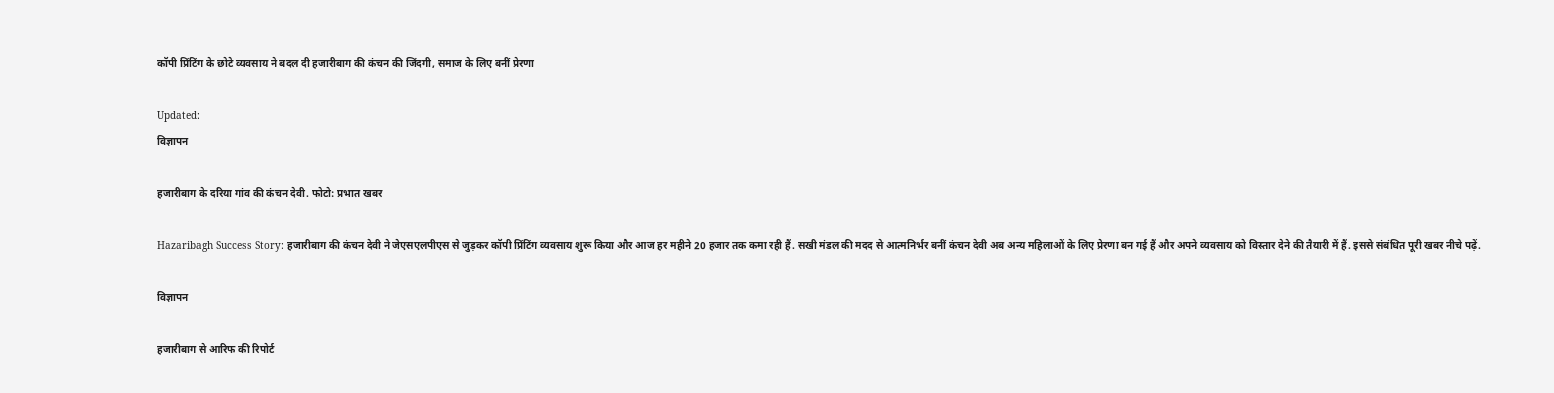कॉपी प्रिंटिंग के छोटे व्यवसाय ने बदल दी हजारीबाग की कंचन की जिंदगी, समाज के लिए बनीं प्रेरणा

Updated:
विज्ञापन

हजारीबाग के दरिया गांव की कंचन देवी. फोटो: प्रभात खबर

Hazaribagh Success Story: हजारीबाग की कंचन देवी ने जेएसएलपीएस से जुड़कर कॉपी प्रिंटिंग व्यवसाय शुरू किया और आज हर महीने 20 हजार तक कमा रही हैं. सखी मंडल की मदद से आत्मनिर्भर बनीं कंचन देवी अब अन्य महिलाओं के लिए प्रेरणा बन गई हैं और अपने व्यवसाय को विस्तार देने की तैयारी में हैं. इससे संबंधित पूरी खबर नीचे पढ़ें.

विज्ञापन

हजारीबाग से आरिफ की रिपोर्ट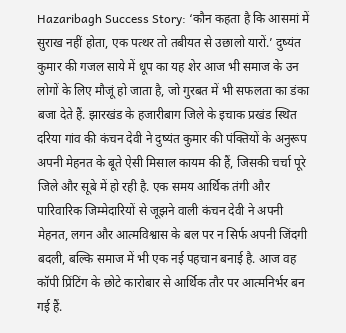Hazaribagh Success Story: ‘कौन कहता है कि आसमां में सुराख नहीं होता, एक पत्थर तो तबीयत से उछालो यारों.’ दुष्यंत कुमार की गजल साये में धूप का यह शेर आज भी समाज के उन लोगों के लिए मौजूं हो जाता है, जो गुरबत में भी सफलता का डंका बजा देते हैं. झारखंड के हजारीबाग जिले के इचाक प्रखंड स्थित दरिया गांव की कंचन देवी ने दुष्यंत कुमार की पंक्तियों के अनुरूप अपनी मेहनत के बूते ऐसी मिसाल कायम की हैं, जिसकी चर्चा पूरे जिले और सूबे में हो रही है. एक समय आर्थिक तंगी और पारिवारिक जिम्मेदारियों से जूझने वाली कंचन देवी ने अपनी मेहनत, लगन और आत्मविश्वास के बल पर न सिर्फ अपनी जिंदगी बदली, बल्कि समाज में भी एक नई पहचान बनाई है. आज वह कॉपी प्रिंटिंग के छोटे कारोबार से आर्थिक तौर पर आत्मनिर्भर बन गई हैं.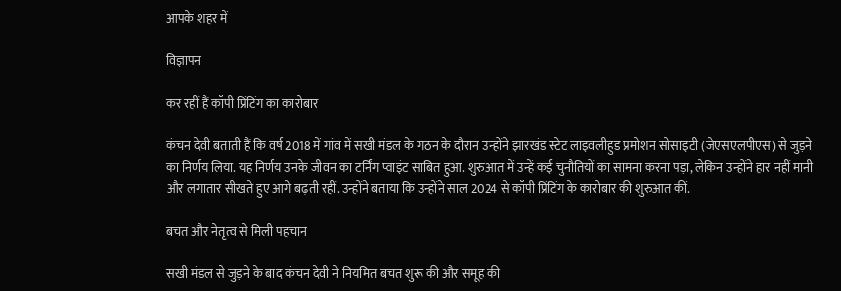आपके शहर में

विज्ञापन

कर रहीं हैं कॉपी प्रिंटिंग का कारोबार

कंचन देवी बताती हैं कि वर्ष 2018 में गांव में सखी मंडल के गठन के दौरान उन्होंने झारखंड स्टेट लाइवलीहुड प्रमोशन सोसाइटी (जेएसएलपीएस) से जुड़ने का निर्णय लिया. यह निर्णय उनके जीवन का टर्निंग प्वाइंट साबित हुआ. शुरुआत में उन्हें कई चुनौतियों का सामना करना पड़ा, लेकिन उन्होंने हार नहीं मानी और लगातार सीखते हुए आगे बढ़ती रहीं. उन्होंने बताया कि उन्होंने साल 2024 से कॉपी प्रिंटिंग के कारोबार की शुरुआत कीं.

बचत और नेतृत्व से मिली पहचान

सखी मंडल से जुड़ने के बाद कंचन देवी ने नियमित बचत शुरू की और समूह की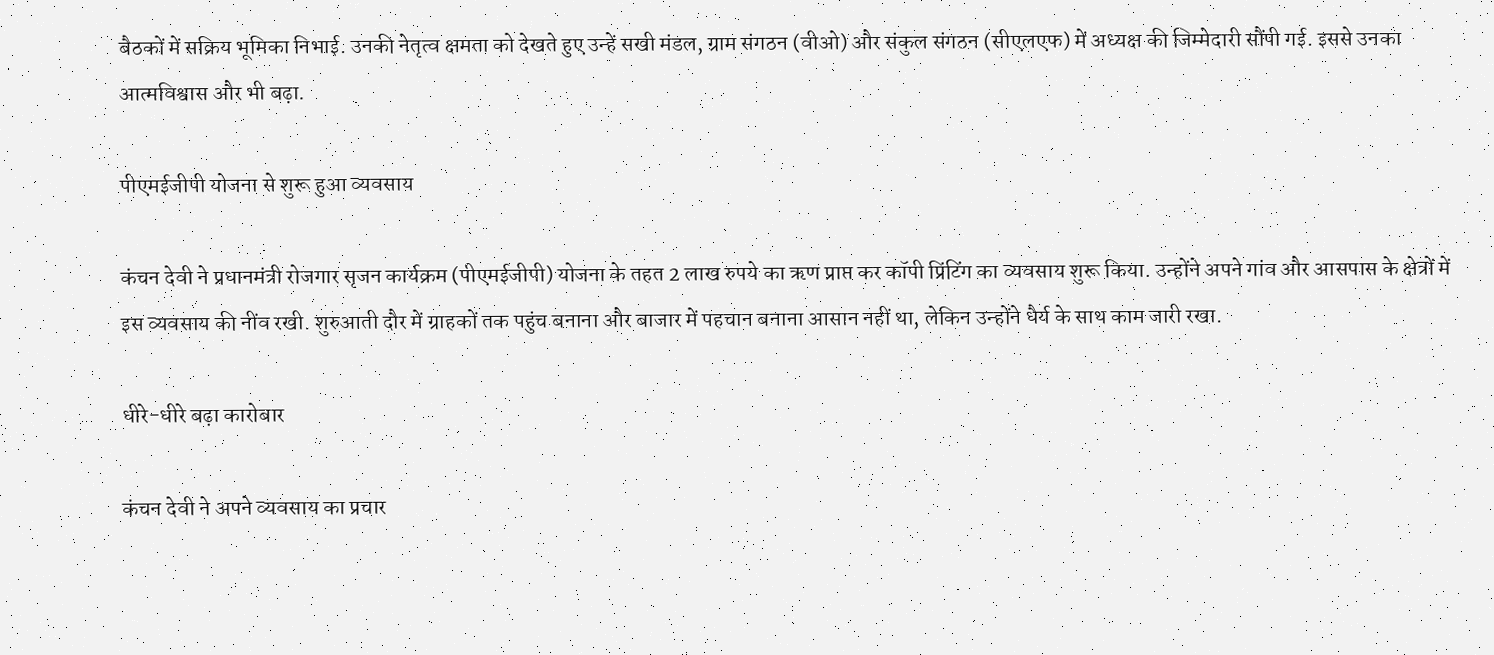बैठकों में सक्रिय भूमिका निभाई. उनकी नेतृत्व क्षमता को देखते हुए उन्हें सखी मंडल, ग्राम संगठन (वीओ) और संकुल संगठन (सीएलएफ) में अध्यक्ष की जिम्मेदारी सौंपी गई. इससे उनका आत्मविश्वास और भी बढ़ा.

पीएमईजीपी योजना से शुरू हुआ व्यवसाय

कंचन देवी ने प्रधानमंत्री रोजगार सृजन कार्यक्रम (पीएमईजीपी) योजना के तहत 2 लाख रुपये का ऋण प्राप्त कर कॉपी प्रिंटिंग का व्यवसाय शुरू किया. उन्होंने अपने गांव और आसपास के क्षेत्रों में इस व्यवसाय की नींव रखी. शुरुआती दौर में ग्राहकों तक पहुंच बनाना और बाजार में पहचान बनाना आसान नहीं था, लेकिन उन्होंने धैर्य के साथ काम जारी रखा.

धीरे-धीरे बढ़ा कारोबार

कंचन देवी ने अपने व्यवसाय का प्रचार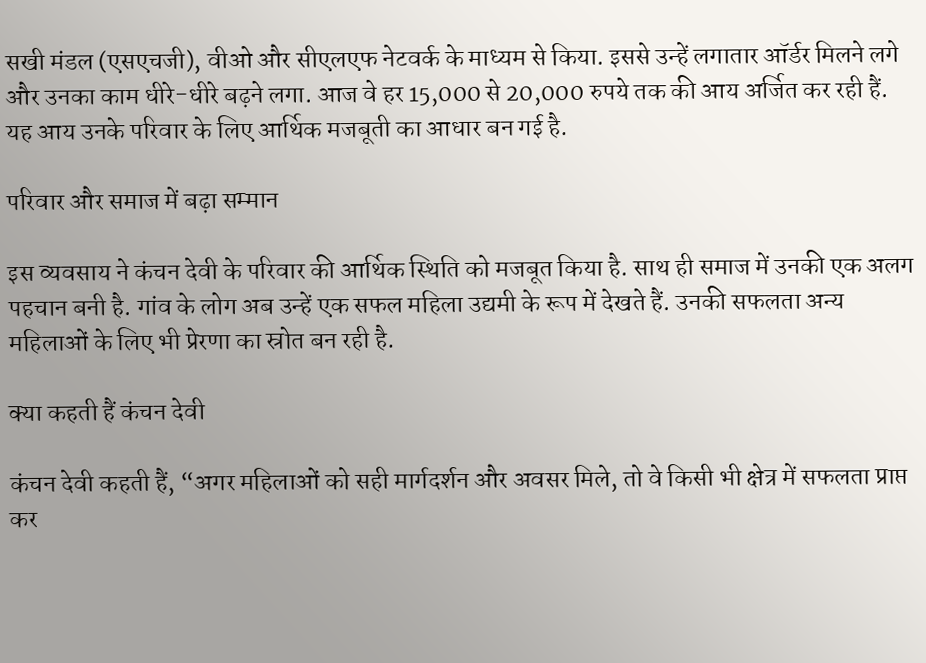सखी मंडल (एसएचजी), वीओ और सीएलएफ नेटवर्क के माध्यम से किया. इससे उन्हें लगातार ऑर्डर मिलने लगे और उनका काम धीरे-धीरे बढ़ने लगा. आज वे हर 15,000 से 20,000 रुपये तक की आय अर्जित कर रही हैं. यह आय उनके परिवार के लिए आर्थिक मजबूती का आधार बन गई है.

परिवार और समाज में बढ़ा सम्मान

इस व्यवसाय ने कंचन देवी के परिवार की आर्थिक स्थिति को मजबूत किया है. साथ ही समाज में उनकी एक अलग पहचान बनी है. गांव के लोग अब उन्हें एक सफल महिला उद्यमी के रूप में देखते हैं. उनकी सफलता अन्य महिलाओं के लिए भी प्रेरणा का स्रोत बन रही है.

क्या कहती हैं कंचन देवी

कंचन देवी कहती हैं, “अगर महिलाओं को सही मार्गदर्शन और अवसर मिले, तो वे किसी भी क्षेत्र में सफलता प्राप्त कर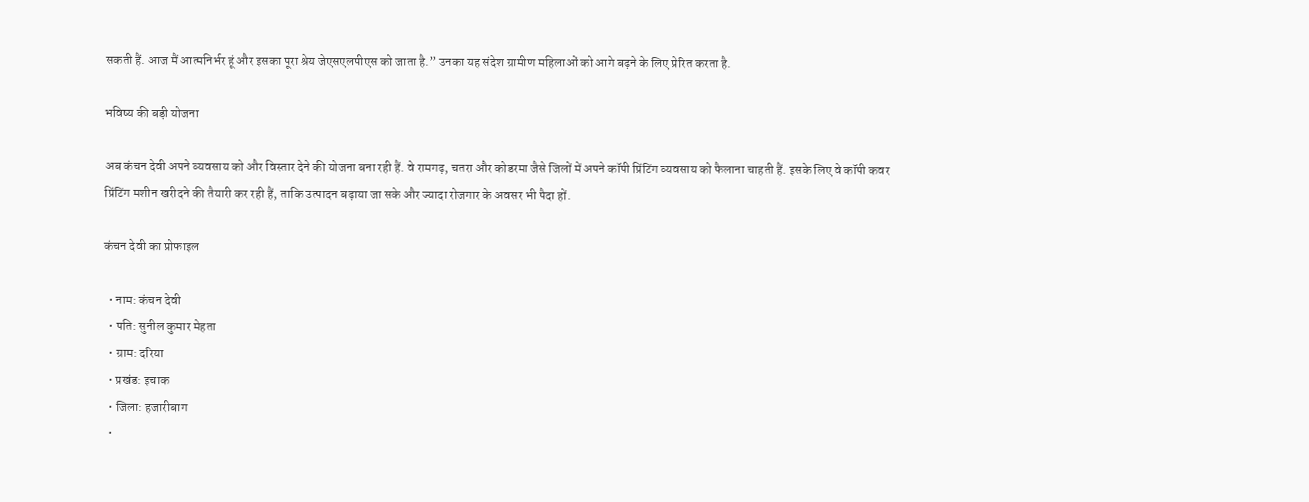सकती हैं. आज मैं आत्मनिर्भर हूं और इसका पूरा श्रेय जेएसएलपीएस को जाता है.” उनका यह संदेश ग्रामीण महिलाओं को आगे बढ़ने के लिए प्रेरित करता है.

भविष्य की बड़ी योजना

अब कंचन देवी अपने व्यवसाय को और विस्तार देने की योजना बना रही हैं. वे रामगढ़, चतरा और कोडरमा जैसे जिलों में अपने कॉपी प्रिंटिंग व्यवसाय को फैलाना चाहती हैं. इसके लिए वे कॉपी कवर प्रिंटिंग मशीन खरीदने की तैयारी कर रही हैं, ताकि उत्पादन बढ़ाया जा सके और ज्यादा रोजगार के अवसर भी पैदा हों.

कंचन देवी का प्रोफाइल

  • नाम: कंचन देवी
  • पति: सुनील कुमार मेहता
  • ग्राम: दरिया
  • प्रखंड: इचाक
  • जिला: हजारीबाग
  •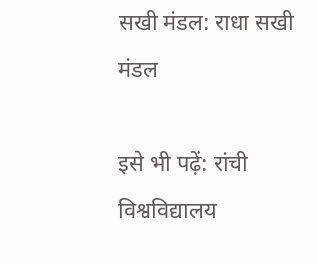सखी मंडल: राधा सखी मंडल

इसे भी पढ़ें: रांची विश्वविद्यालय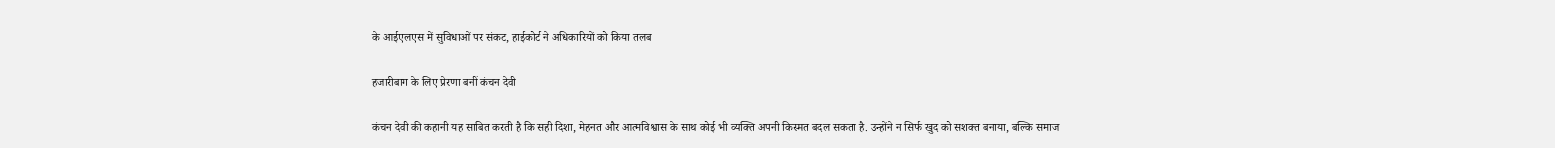के आईएलएस में सुविधाओं पर संकट, हाईकोर्ट ने अधिकारियों को किया तलब

हजारीबाग के लिए प्रेरणा बनीं कंचन देवी

कंचन देवी की कहानी यह साबित करती है कि सही दिशा, मेहनत और आत्मविश्वास के साथ कोई भी व्यक्ति अपनी किस्मत बदल सकता है. उन्होंने न सिर्फ खुद को सशक्त बनाया, बल्कि समाज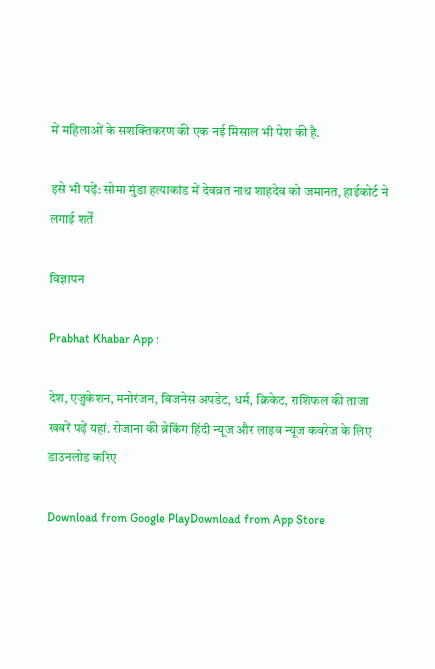में महिलाओं के सशक्तिकरण की एक नई मिसाल भी पेश की है.

इसे भी पढ़ें: सोमा मुंडा हत्याकांड में देवव्रत नाथ शाहदेव को जमानत, हाईकोर्ट ने लगाई शर्तें

विज्ञापन

Prabhat Khabar App :

देश, एजुकेशन, मनोरंजन, बिजनेस अपडेट, धर्म, क्रिकेट, राशिफल की ताजा खबरें पढ़ें यहां. रोजाना की ब्रेकिंग हिंदी न्यूज और लाइव न्यूज कवरेज के लिए डाउनलोड करिए

Download from Google PlayDownload from App Store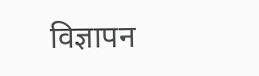विज्ञापन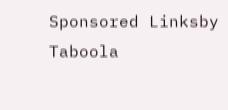Sponsored Linksby Taboola